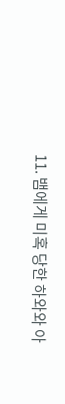11. 뱀에게 미혹 당한 하와와 아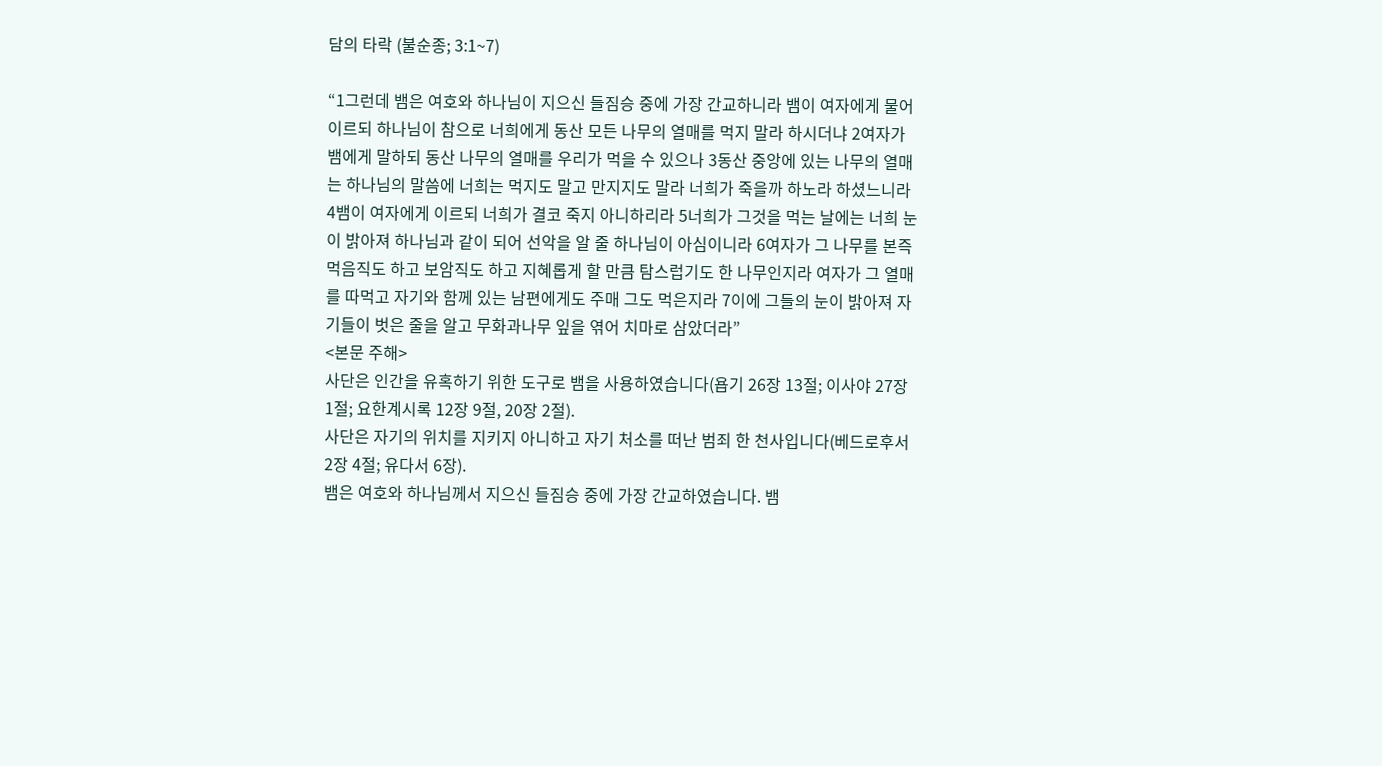담의 타락 (불순종; 3:1~7)

“1그런데 뱀은 여호와 하나님이 지으신 들짐승 중에 가장 간교하니라 뱀이 여자에게 물어 이르되 하나님이 참으로 너희에게 동산 모든 나무의 열매를 먹지 말라 하시더냐 2여자가 뱀에게 말하되 동산 나무의 열매를 우리가 먹을 수 있으나 3동산 중앙에 있는 나무의 열매는 하나님의 말씀에 너희는 먹지도 말고 만지지도 말라 너희가 죽을까 하노라 하셨느니라 4뱀이 여자에게 이르되 너희가 결코 죽지 아니하리라 5너희가 그것을 먹는 날에는 너희 눈이 밝아져 하나님과 같이 되어 선악을 알 줄 하나님이 아심이니라 6여자가 그 나무를 본즉 먹음직도 하고 보암직도 하고 지혜롭게 할 만큼 탐스럽기도 한 나무인지라 여자가 그 열매를 따먹고 자기와 함께 있는 남편에게도 주매 그도 먹은지라 7이에 그들의 눈이 밝아져 자기들이 벗은 줄을 알고 무화과나무 잎을 엮어 치마로 삼았더라”
<본문 주해>
사단은 인간을 유혹하기 위한 도구로 뱀을 사용하였습니다(욥기 26장 13절; 이사야 27장 1절; 요한계시록 12장 9절, 20장 2절).
사단은 자기의 위치를 지키지 아니하고 자기 처소를 떠난 범죄 한 천사입니다(베드로후서 2장 4절; 유다서 6장).
뱀은 여호와 하나님께서 지으신 들짐승 중에 가장 간교하였습니다. 뱀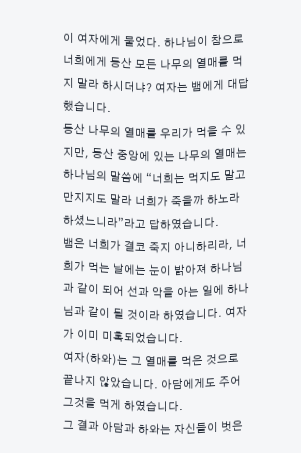이 여자에게 물었다. 하나님이 참으로 너희에게 동산 모든 나무의 열매를 먹지 말라 하시더냐? 여자는 뱀에게 대답했습니다.
동산 나무의 열매를 우리가 먹을 수 있지만, 동산 중앙에 있는 나무의 열매는 하나님의 말씀에 “너희는 먹지도 말고 만지지도 말라 너희가 죽을까 하노라 하셨느니라”라고 답하였습니다.
뱀은 너희가 결코 죽지 아니하리라, 너희가 먹는 날에는 눈이 밝아져 하나님과 같이 되어 선과 악을 아는 일에 하나님과 같이 될 것이라 하였습니다. 여자가 이미 미혹되었습니다.
여자(하와)는 그 열매를 먹은 것으로 끝나지 않았습니다. 아담에게도 주어 그것을 먹게 하였습니다.
그 결과 아담과 하와는 자신들이 벗은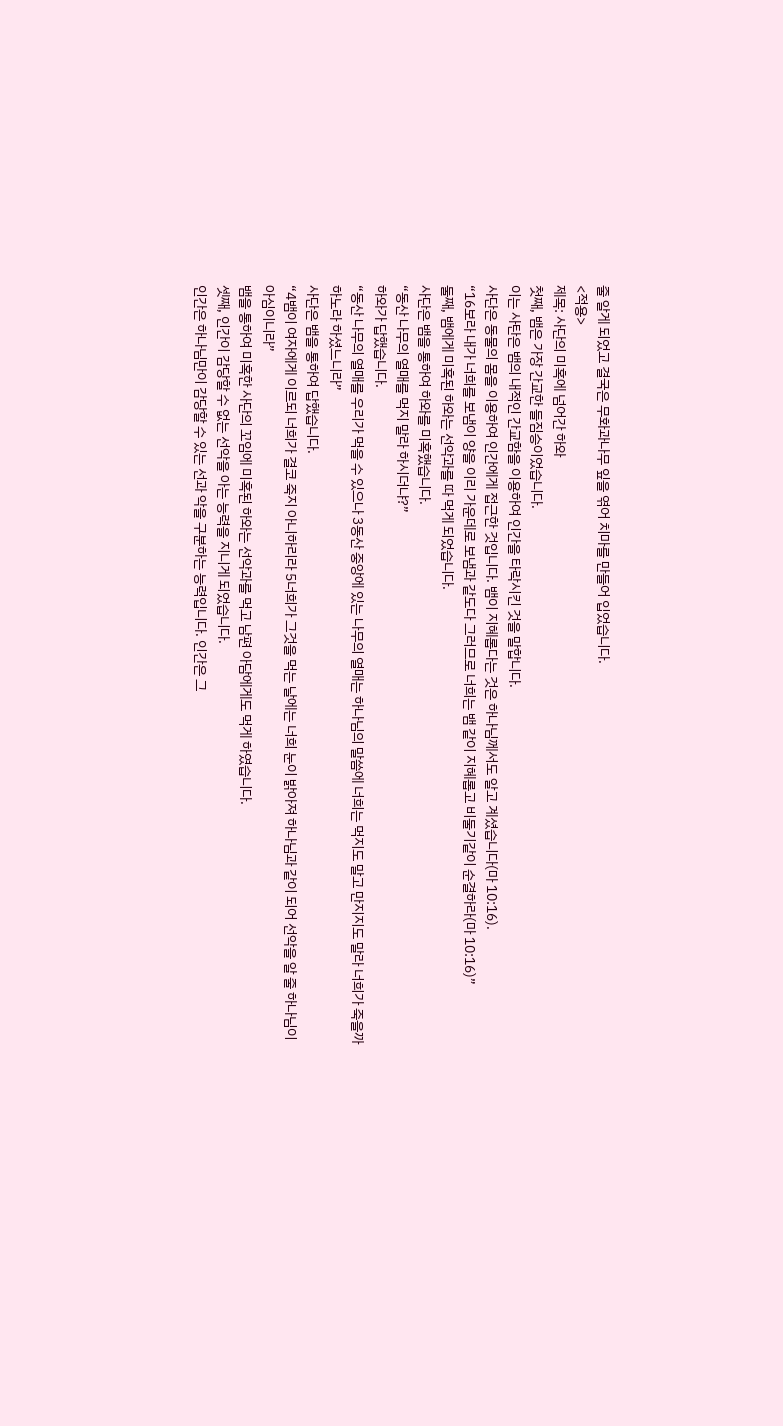줄 알게 되었고 결국은 무화과나무 잎을 엮어 치마를 만들어 입었습니다.
<적용>
제목: 사단의 미혹에 넘어간 하와
첫째, 뱀은 가장 간교한 들짐승이었습니다.
이는 사탄은 뱀의 내적인 간교함을 이용하여 인간을 타락시킨 것을 말합니다.
사단은 동물의 몸을 이용하여 인간에게 접근한 것입니다. 뱀이 지혜롭다는 것은 하나님께서도 알고 계셨습니다(마 10:16).
“16보라 내가 너희를 보냄이 양을 이리 가운데로 보냄과 같도다 그러므로 너희는 뱀 같이 지혜롭고 비둘기같이 순결하라(마 10:16)”
둘째, 뱀에게 미혹된 하와는 선악과를 따 먹게 되었습니다.
사단은 뱀을 통하여 하와를 미혹했습니다.
“동산 나무의 열매를 먹지 말라 하시더냐?”
하와가 답했습니다.
“동산 나무의 열매를 우리가 먹을 수 있으나 3동산 중앙에 있는 나무의 열매는 하나님의 말씀에 너희는 먹지도 말고 만지지도 말라 너희가 죽을까 하노라 하셨느니라”
사단은 뱀을 통하여 답했습니다.
“4뱀이 여자에게 이르되 너희가 결코 죽지 아니하리라 5너희가 그것을 먹는 날에는 너희 눈이 밝아져 하나님과 같이 되어 선악을 알 줄 하나님이 아심이니라”
뱀을 통하여 미혹한 사단의 꼬임에 미혹된 하와는 선악과를 먹고 남편 아담에게도 먹게 하였습니다.
셋째, 인간이 감당할 수 없는 선악을 아는 능력을 지니게 되었습니다.
인간은 하나님만이 감당할 수 있는 선과 악을 구분하는 능력입니다. 인간은 그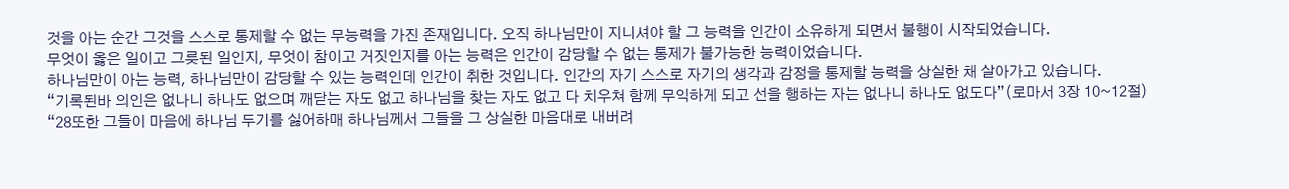것을 아는 순간 그것을 스스로 통제할 수 없는 무능력을 가진 존재입니다. 오직 하나님만이 지니셔야 할 그 능력을 인간이 소유하게 되면서 불행이 시작되었습니다.
무엇이 옳은 일이고 그릇된 일인지, 무엇이 참이고 거짓인지를 아는 능력은 인간이 감당할 수 없는 통제가 불가능한 능력이었습니다.
하나님만이 아는 능력, 하나님만이 감당할 수 있는 능력인데 인간이 취한 것입니다. 인간의 자기 스스로 자기의 생각과 감정을 통제할 능력을 상실한 채 살아가고 있습니다.
“기록된바 의인은 없나니 하나도 없으며 깨닫는 자도 없고 하나님을 찾는 자도 없고 다 치우쳐 함께 무익하게 되고 선을 행하는 자는 없나니 하나도 없도다”(로마서 3장 10~12절)
“28또한 그들이 마음에 하나님 두기를 싫어하매 하나님께서 그들을 그 상실한 마음대로 내버려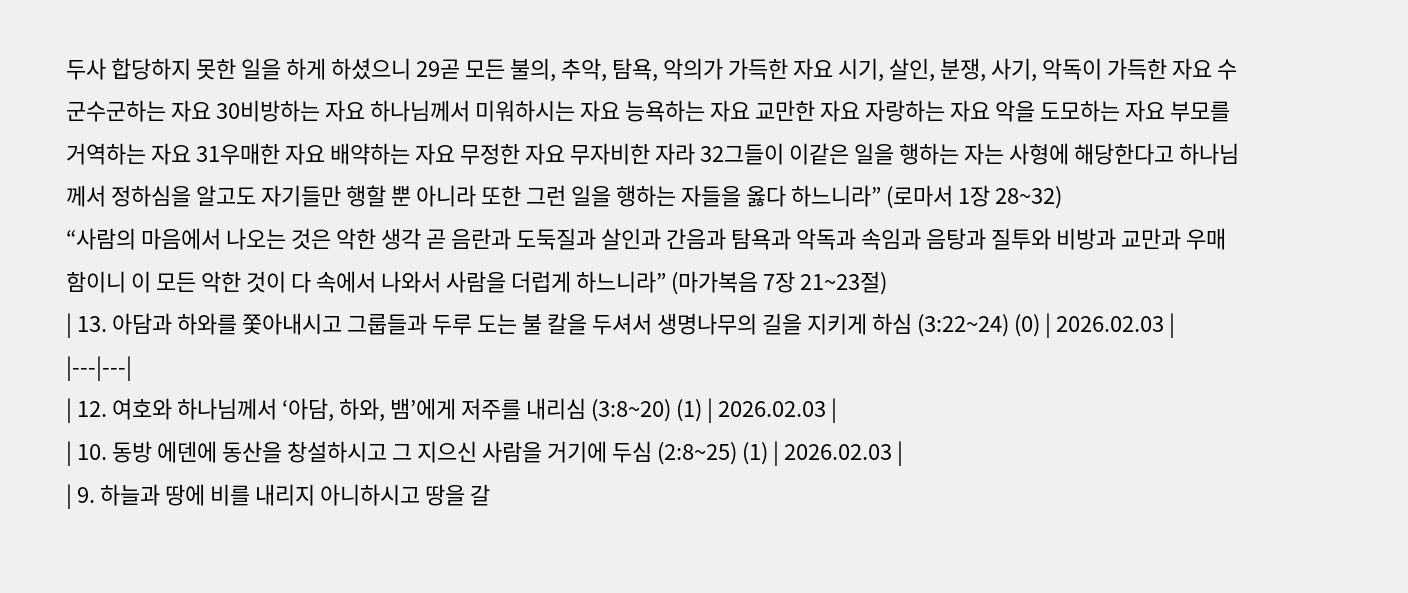두사 합당하지 못한 일을 하게 하셨으니 29곧 모든 불의, 추악, 탐욕, 악의가 가득한 자요 시기, 살인, 분쟁, 사기, 악독이 가득한 자요 수군수군하는 자요 30비방하는 자요 하나님께서 미워하시는 자요 능욕하는 자요 교만한 자요 자랑하는 자요 악을 도모하는 자요 부모를 거역하는 자요 31우매한 자요 배약하는 자요 무정한 자요 무자비한 자라 32그들이 이같은 일을 행하는 자는 사형에 해당한다고 하나님께서 정하심을 알고도 자기들만 행할 뿐 아니라 또한 그런 일을 행하는 자들을 옳다 하느니라” (로마서 1장 28~32)
“사람의 마음에서 나오는 것은 악한 생각 곧 음란과 도둑질과 살인과 간음과 탐욕과 악독과 속임과 음탕과 질투와 비방과 교만과 우매함이니 이 모든 악한 것이 다 속에서 나와서 사람을 더럽게 하느니라” (마가복음 7장 21~23절)
| 13. 아담과 하와를 쫓아내시고 그룹들과 두루 도는 불 칼을 두셔서 생명나무의 길을 지키게 하심 (3:22~24) (0) | 2026.02.03 |
|---|---|
| 12. 여호와 하나님께서 ‘아담, 하와, 뱀’에게 저주를 내리심 (3:8~20) (1) | 2026.02.03 |
| 10. 동방 에덴에 동산을 창설하시고 그 지으신 사람을 거기에 두심 (2:8~25) (1) | 2026.02.03 |
| 9. 하늘과 땅에 비를 내리지 아니하시고 땅을 갈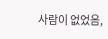사람이 없었음,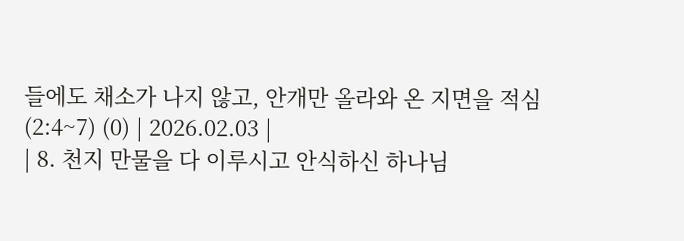들에도 채소가 나지 않고, 안개만 올라와 온 지면을 적심 (2:4~7) (0) | 2026.02.03 |
| 8. 천지 만물을 다 이루시고 안식하신 하나님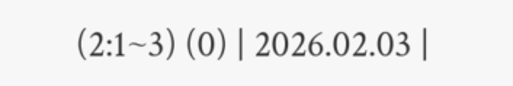(2:1~3) (0) | 2026.02.03 |